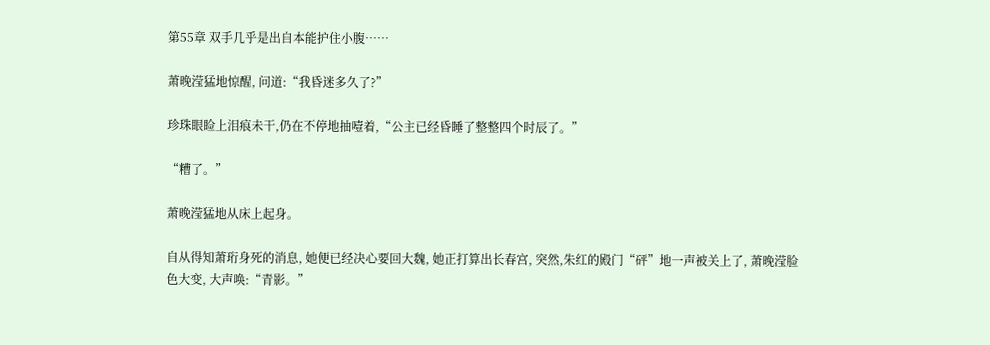第55章 双手几乎是出自本能护住小腹……

萧晚滢猛地惊醒, 问道:“我昏迷多久了?”

珍珠眼睑上泪痕未干,仍在不停地抽噎着,“公主已经昏睡了整整四个时辰了。”

“糟了。”

萧晚滢猛地从床上起身。

自从得知萧珩身死的消息, 她便已经决心要回大魏, 她正打算出长春宫, 突然,朱红的殿门“砰”地一声被关上了, 萧晚滢脸色大变, 大声唤:“青影。”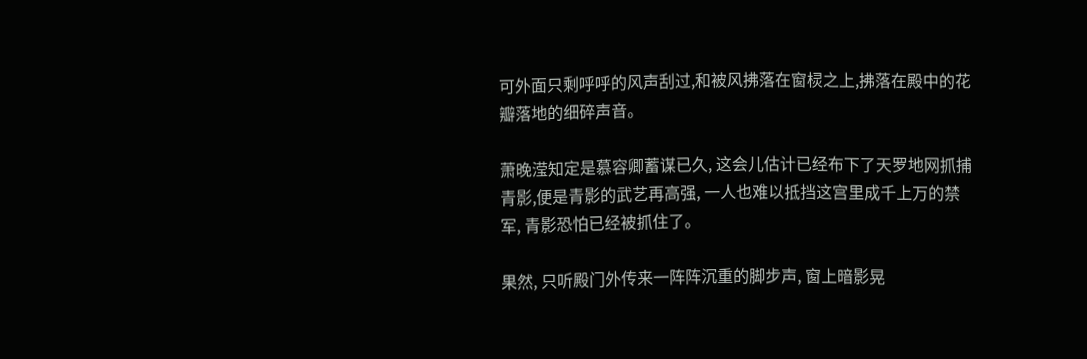可外面只剩呼呼的风声刮过,和被风拂落在窗棂之上,拂落在殿中的花瓣落地的细碎声音。

萧晚滢知定是慕容卿蓄谋已久, 这会儿估计已经布下了天罗地网抓捕青影,便是青影的武艺再高强, 一人也难以抵挡这宫里成千上万的禁军, 青影恐怕已经被抓住了。

果然, 只听殿门外传来一阵阵沉重的脚步声, 窗上暗影晃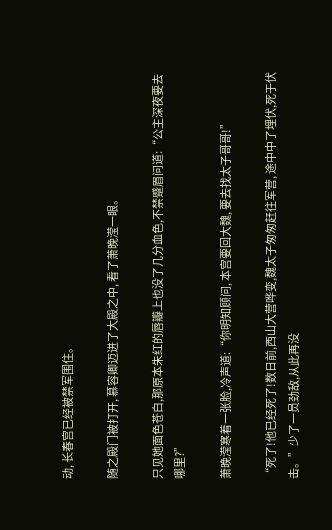动, 长春宫已经被禁军围住。

随之殿门被打开, 慕容卿迈进了大殿之中, 看了萧晚滢一眼。

只见她面色苍白,那原本朱红的唇瓣上也没了几分血色,不禁蹙眉问道:“公主深夜要去哪里?”

萧晚滢寒着一张脸,冷声道:“你明知顾问, 本宫要回大魏, 要去找太子哥哥!”

“死了!他已经死了!数日前,西山大营哗变,魏太子匆匆赶往军营, 途中中了埋伏,死于伏击。”少了一员劲敌,从此再没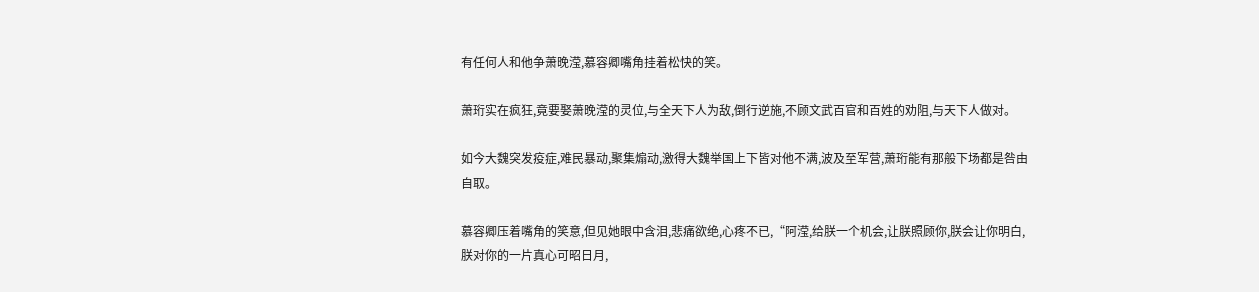有任何人和他争萧晚滢,慕容卿嘴角挂着松快的笑。

萧珩实在疯狂,竟要娶萧晚滢的灵位,与全天下人为敌,倒行逆施,不顾文武百官和百姓的劝阻,与天下人做对。

如今大魏突发疫症,难民暴动,聚集煽动,激得大魏举国上下皆对他不满,波及至军营,萧珩能有那般下场都是咎由自取。

慕容卿压着嘴角的笑意,但见她眼中含泪,悲痛欲绝,心疼不已,“阿滢,给朕一个机会,让朕照顾你,朕会让你明白,朕对你的一片真心可昭日月,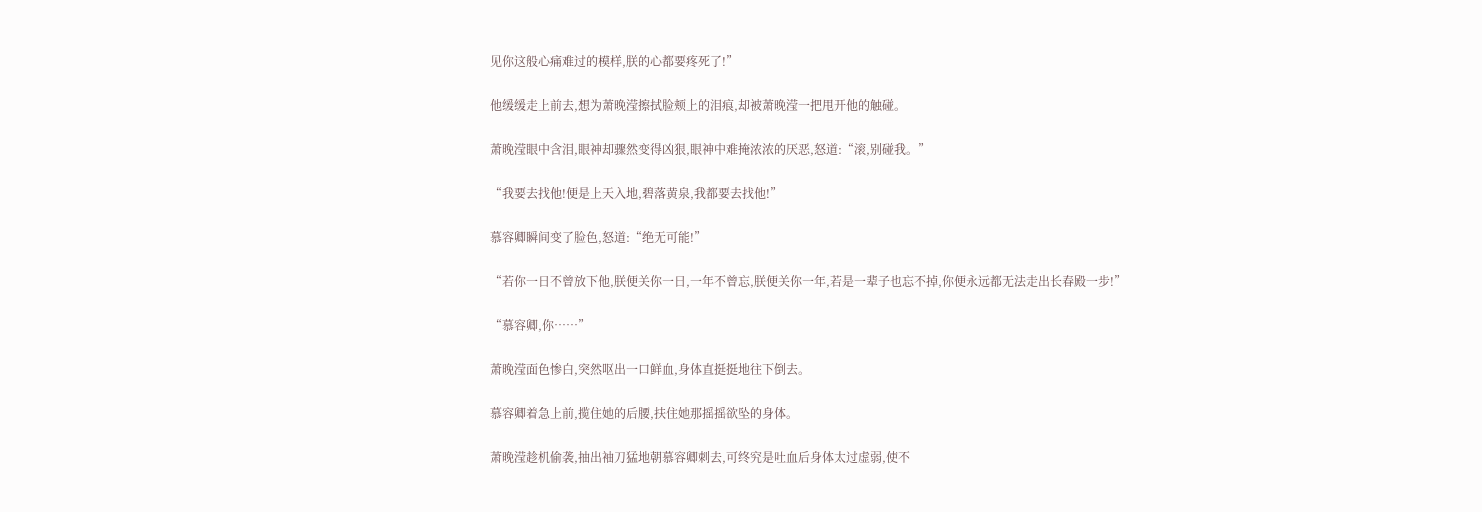见你这般心痛难过的模样,朕的心都要疼死了!”

他缓缓走上前去,想为萧晚滢擦拭脸颊上的泪痕,却被萧晚滢一把甩开他的触碰。

萧晚滢眼中含泪,眼神却骤然变得凶狠,眼神中难掩浓浓的厌恶,怒道:“滚,别碰我。”

“我要去找他!便是上天入地,碧落黄泉,我都要去找他!”

慕容卿瞬间变了脸色,怒道:“绝无可能!”

“若你一日不曾放下他,朕便关你一日,一年不曾忘,朕便关你一年,若是一辈子也忘不掉,你便永远都无法走出长春殿一步!”

“慕容卿,你……”

萧晚滢面色惨白,突然呕出一口鲜血,身体直挺挺地往下倒去。

慕容卿着急上前,揽住她的后腰,扶住她那摇摇欲坠的身体。

萧晚滢趁机偷袭,抽出袖刀猛地朝慕容卿刺去,可终究是吐血后身体太过虚弱,使不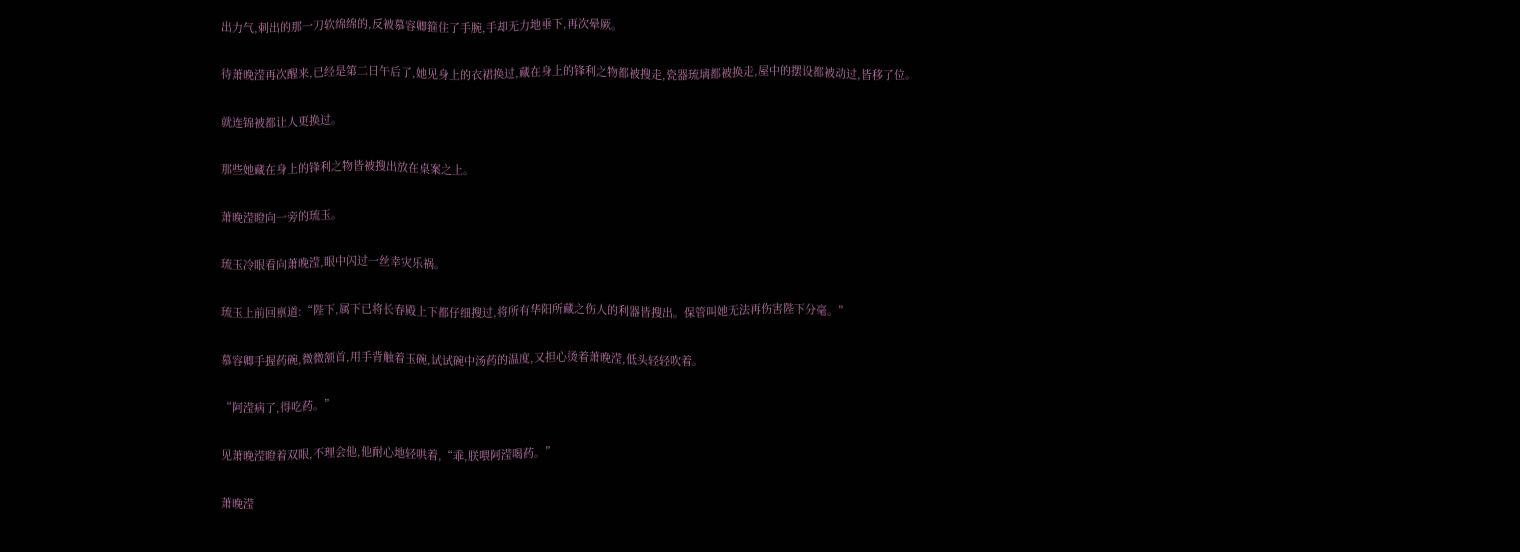出力气,刺出的那一刀软绵绵的,反被慕容卿箍住了手腕,手却无力地垂下,再次晕厥。

待萧晚滢再次醒来,已经是第二日午后了,她见身上的衣裙换过,藏在身上的锋利之物都被搜走,瓷器琉璃都被换走,屋中的摆设都被动过,皆移了位。

就连锦被都让人更换过。

那些她藏在身上的锋利之物皆被搜出放在桌案之上。

萧晚滢瞪向一旁的琉玉。

琉玉冷眼看向萧晚滢,眼中闪过一丝幸灾乐祸。

琉玉上前回禀道:“陛下,属下已将长春殿上下都仔细搜过,将所有华阳所藏之伤人的利器皆搜出。保管叫她无法再伤害陛下分毫。”

慕容卿手握药碗,微微颔首,用手背触着玉碗,试试碗中汤药的温度,又担心烫着萧晚滢,低头轻轻吹着。

“阿滢病了,得吃药。”

见萧晚滢瞪着双眼,不理会他,他耐心地轻哄着,“乖,朕喂阿滢喝药。”

萧晚滢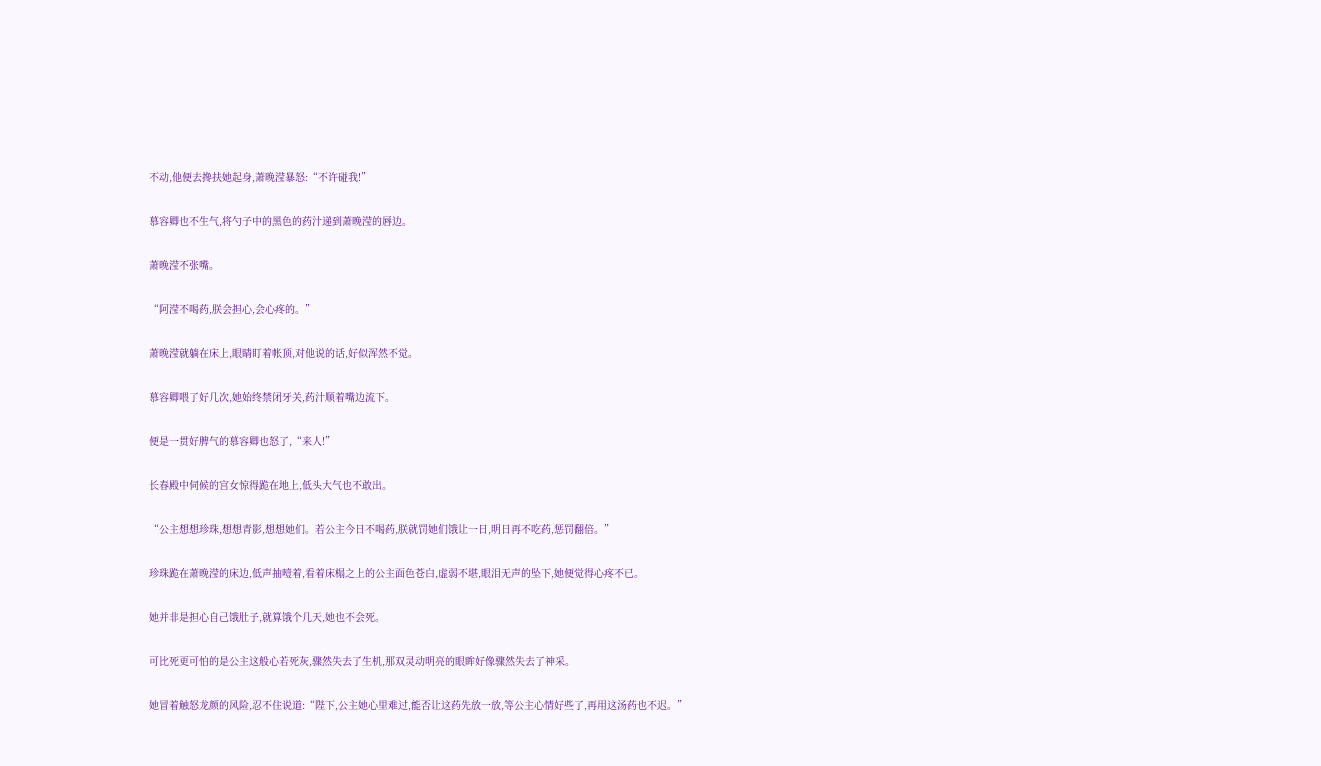不动,他便去搀扶她起身,萧晚滢暴怒:“不许碰我!”

慕容卿也不生气,将勺子中的黑色的药汁递到萧晚滢的唇边。

萧晚滢不张嘴。

“阿滢不喝药,朕会担心,会心疼的。”

萧晚滢就躺在床上,眼睛盯着帐顶,对他说的话,好似浑然不觉。

慕容卿喂了好几次,她始终禁闭牙关,药汁顺着嘴边流下。

便是一贯好脾气的慕容卿也怒了,“来人!”

长春殿中伺候的宫女惊得跪在地上,低头大气也不敢出。

“公主想想珍珠,想想青影,想想她们。若公主今日不喝药,朕就罚她们饿让一日,明日再不吃药,惩罚翻倍。”

珍珠跪在萧晚滢的床边,低声抽噎着,看着床榻之上的公主面色苍白,虚弱不堪,眼泪无声的坠下,她便觉得心疼不已。

她并非是担心自己饿肚子,就算饿个几天,她也不会死。

可比死更可怕的是公主这般心若死灰,骤然失去了生机,那双灵动明亮的眼眸好像骤然失去了神采。

她冒着触怒龙颜的风险,忍不住说道:“陛下,公主她心里难过,能否让这药先放一放,等公主心情好些了,再用这汤药也不迟。”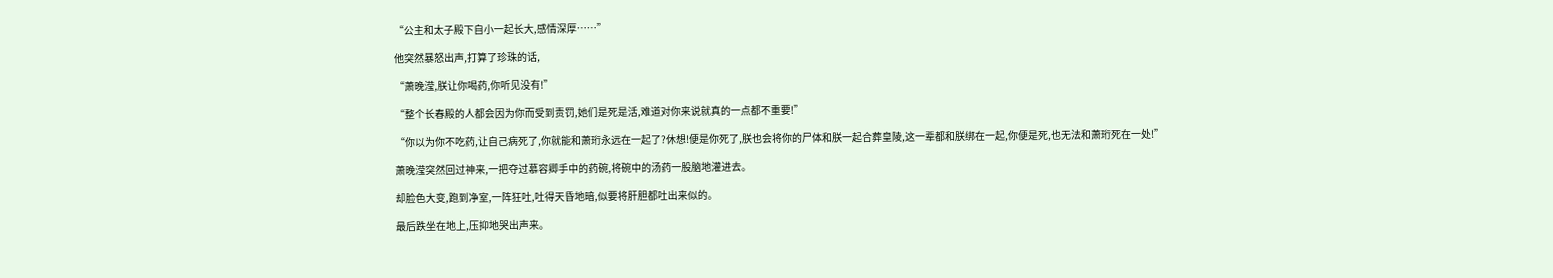“公主和太子殿下自小一起长大,感情深厚……”

他突然暴怒出声,打算了珍珠的话,

“萧晚滢,朕让你喝药,你听见没有!”

“整个长春殿的人都会因为你而受到责罚,她们是死是活,难道对你来说就真的一点都不重要!”

“你以为你不吃药,让自己病死了,你就能和萧珩永远在一起了?休想!便是你死了,朕也会将你的尸体和朕一起合葬皇陵,这一辈都和朕绑在一起,你便是死,也无法和萧珩死在一处!”

萧晚滢突然回过神来,一把夺过慕容卿手中的药碗,将碗中的汤药一股脑地灌进去。

却脸色大变,跑到净室,一阵狂吐,吐得天昏地暗,似要将肝胆都吐出来似的。

最后跌坐在地上,压抑地哭出声来。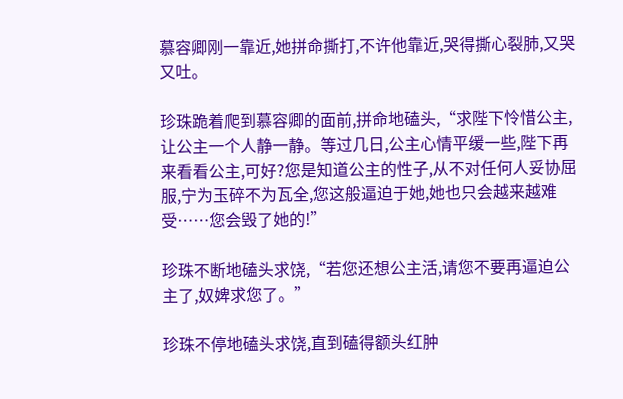慕容卿刚一靠近,她拼命撕打,不许他靠近,哭得撕心裂肺,又哭又吐。

珍珠跪着爬到慕容卿的面前,拼命地磕头,“求陛下怜惜公主,让公主一个人静一静。等过几日,公主心情平缓一些,陛下再来看看公主,可好?您是知道公主的性子,从不对任何人妥协屈服,宁为玉碎不为瓦全,您这般逼迫于她,她也只会越来越难受……您会毁了她的!”

珍珠不断地磕头求饶,“若您还想公主活,请您不要再逼迫公主了,奴婢求您了。”

珍珠不停地磕头求饶,直到磕得额头红肿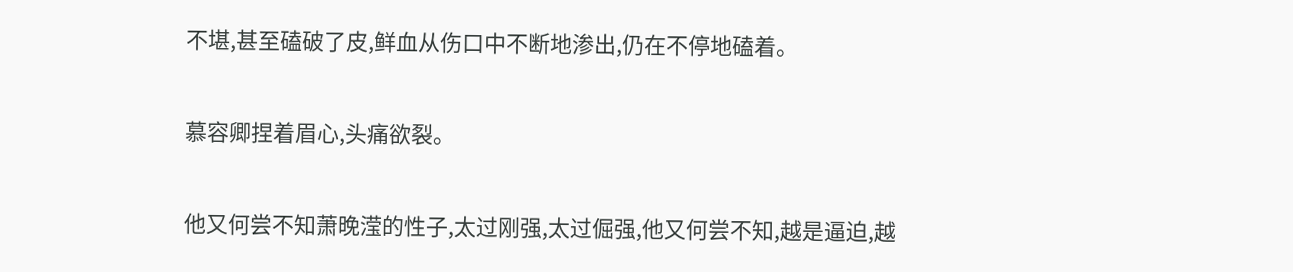不堪,甚至磕破了皮,鲜血从伤口中不断地渗出,仍在不停地磕着。

慕容卿捏着眉心,头痛欲裂。

他又何尝不知萧晚滢的性子,太过刚强,太过倔强,他又何尝不知,越是逼迫,越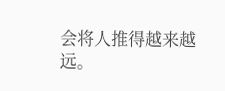会将人推得越来越远。